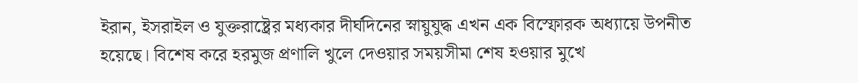ইরান, ইসরাইল ও যুক্তরাষ্ট্রের মধ্যকার দীর্ঘদিনের স্নায়ুযুদ্ধ এখন এক বিস্ফোরক অধ্যায়ে উপনীত হয়েছে। বিশেষ করে হরমুজ প্রণালি খুলে দেওয়ার সময়সীমা শেষ হওয়ার মুখে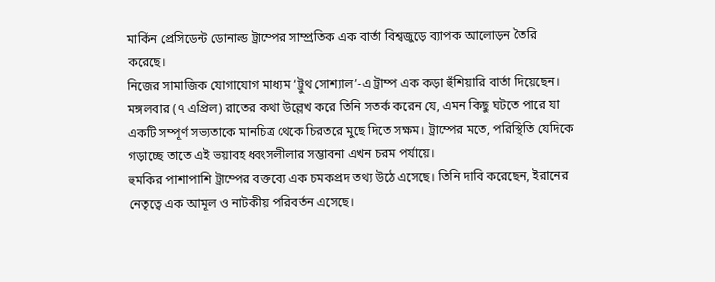মার্কিন প্রেসিডেন্ট ডোনাল্ড ট্রাম্পের সাম্প্রতিক এক বার্তা বিশ্বজুড়ে ব্যাপক আলোড়ন তৈরি করেছে।
নিজের সামাজিক যোগাযোগ মাধ্যম ‘ট্রুথ সোশ্যাল’-এ ট্রাম্প এক কড়া হুঁশিয়ারি বার্তা দিয়েছেন। মঙ্গলবার (৭ এপ্রিল) রাতের কথা উল্লেখ করে তিনি সতর্ক করেন যে, এমন কিছু ঘটতে পারে যা একটি সম্পূর্ণ সভ্যতাকে মানচিত্র থেকে চিরতরে মুছে দিতে সক্ষম। ট্রাম্পের মতে, পরিস্থিতি যেদিকে গড়াচ্ছে তাতে এই ভয়াবহ ধ্বংসলীলার সম্ভাবনা এখন চরম পর্যায়ে।
হুমকির পাশাপাশি ট্রাম্পের বক্তব্যে এক চমকপ্রদ তথ্য উঠে এসেছে। তিনি দাবি করেছেন, ইরানের নেতৃত্বে এক আমূল ও নাটকীয় পরিবর্তন এসেছে।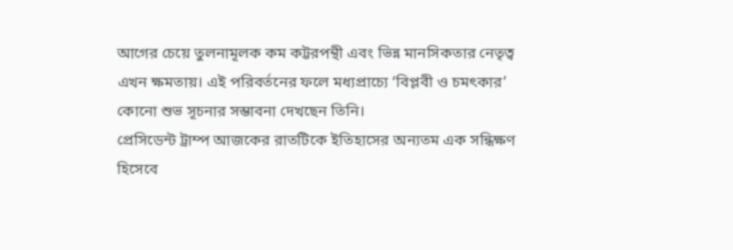আগের চেয়ে তুলনামূলক কম কট্টরপন্থী এবং ভিন্ন মানসিকতার নেতৃত্ব এখন ক্ষমতায়। এই পরিবর্তনের ফলে মধ্যপ্রাচ্যে ‘বিপ্লবী ও চমৎকার’ কোনো শুভ সূচনার সম্ভাবনা দেখছেন তিনি।
প্রেসিডেন্ট ট্রাম্প আজকের রাতটিকে ইতিহাসের অন্যতম এক সন্ধিক্ষণ হিসেবে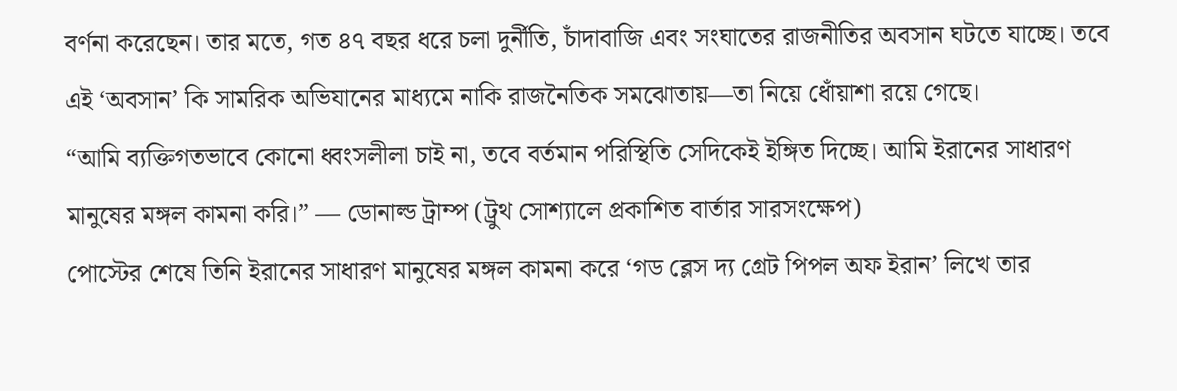বর্ণনা করেছেন। তার মতে, গত ৪৭ বছর ধরে চলা দুর্নীতি, চাঁদাবাজি এবং সংঘাতের রাজনীতির অবসান ঘটতে যাচ্ছে। তবে এই ‘অবসান’ কি সামরিক অভিযানের মাধ্যমে নাকি রাজনৈতিক সমঝোতায়—তা নিয়ে ধোঁয়াশা রয়ে গেছে।
“আমি ব্যক্তিগতভাবে কোনো ধ্বংসলীলা চাই না, তবে বর্তমান পরিস্থিতি সেদিকেই ইঙ্গিত দিচ্ছে। আমি ইরানের সাধারণ মানুষের মঙ্গল কামনা করি।” — ডোনাল্ড ট্রাম্প (ট্রুথ সোশ্যালে প্রকাশিত বার্তার সারসংক্ষেপ)
পোস্টের শেষে তিনি ইরানের সাধারণ মানুষের মঙ্গল কামনা করে ‘গড ব্লেস দ্য গ্রেট পিপল অফ ইরান’ লিখে তার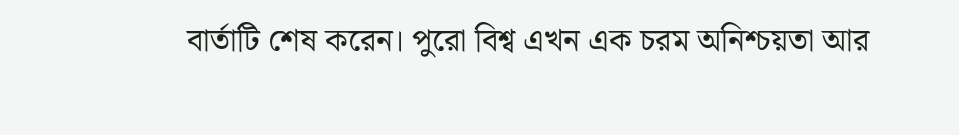বার্তাটি শেষ করেন। পুরো বিশ্ব এখন এক চরম অনিশ্চয়তা আর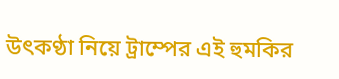উৎকণ্ঠা নিয়ে ট্রাম্পের এই হুমকির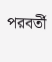পরবর্তী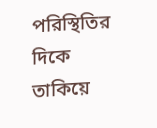পরিস্থিতির দিকে তাকিয়ে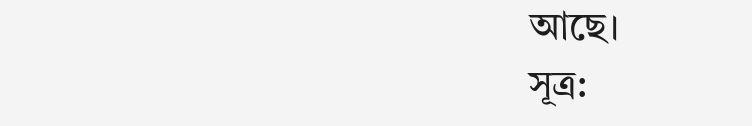আছে।
সূত্র: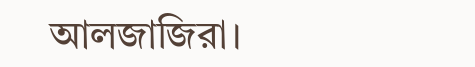আলজাজিরা।